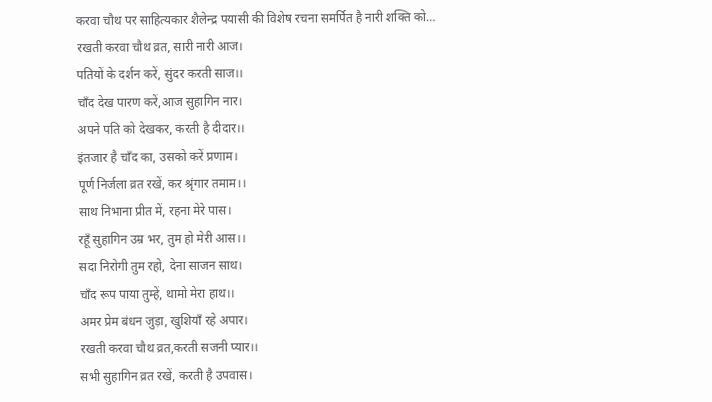करवा चौथ पर साहित्यकार शैलेन्द्र पयासी की विशेष रचना समर्पित है नारी शक्ति को…
रखती करवा चौथ व्रत, सारी नारी आज।
पतियों के दर्शन करें, सुंदर करती साज।।
चाँद देख पारण करें,आज सुहागिन नार।
अपने पति को देखकर, करती है दीदार।।
इंतजार है चाँद का, उसको करें प्रणाम।
पूर्ण निर्जला व्रत रखें, कर श्रृंगार तमाम।।
साथ निभाना प्रीत में, रहना मेरे पास।
रहूँ सुहागिन उम्र भर, तुम हो मेरी आस।।
सदा निरोगी तुम रहो, देना साजन साथ।
चाँद रूप पाया तुम्हें, थामो मेरा हाथ।।
अमर प्रेम बंधन जुड़ा, खुशियाँ रहे अपार।
रखती करवा चौथ व्रत,करती सजनी प्यार।।
सभी सुहागिन व्रत रखें, करती है उपवास।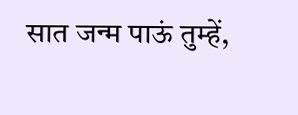सात जन्म पाऊं तुम्हें,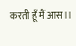करती हूँ मैं आस।।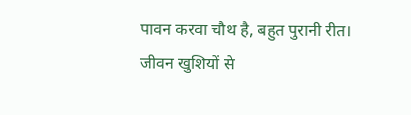पावन करवा चौथ है, बहुत पुरानी रीत।
जीवन खुशियों से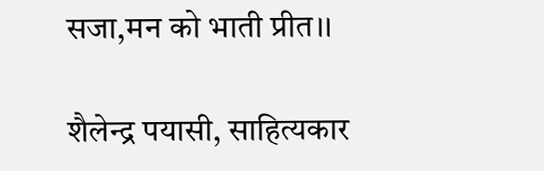सजा,मन को भाती प्रीत।।

शैलेन्द्र पयासी, साहित्यकार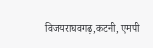विजयराघवगढ़,कटनी, एमपी